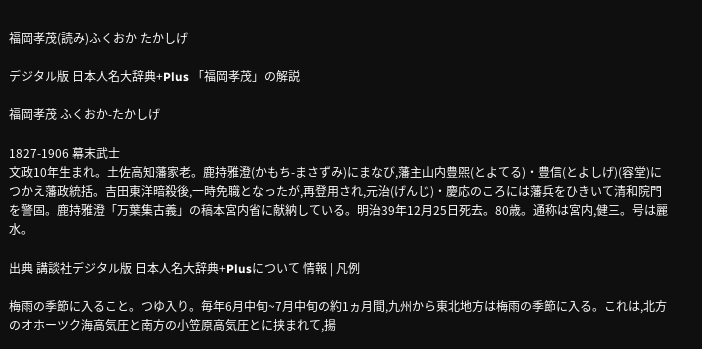福岡孝茂(読み)ふくおか たかしげ

デジタル版 日本人名大辞典+Plus 「福岡孝茂」の解説

福岡孝茂 ふくおか-たかしげ

1827-1906 幕末武士
文政10年生まれ。土佐高知藩家老。鹿持雅澄(かもち-まさずみ)にまなび,藩主山内豊煕(とよてる)・豊信(とよしげ)(容堂)につかえ藩政統括。吉田東洋暗殺後,一時免職となったが,再登用され,元治(げんじ)・慶応のころには藩兵をひきいて清和院門を警固。鹿持雅澄「万葉集古義」の稿本宮内省に献納している。明治39年12月25日死去。80歳。通称は宮内,健三。号は麗水。

出典 講談社デジタル版 日本人名大辞典+Plusについて 情報 | 凡例

梅雨の季節に入ること。つゆ入り。毎年6月中旬~7月中旬の約1ヵ月間,九州から東北地方は梅雨の季節に入る。これは,北方のオホーツク海高気圧と南方の小笠原高気圧とに挟まれて,揚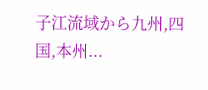子江流域から九州,四国,本州...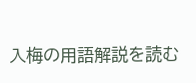入梅の用語解説を読む